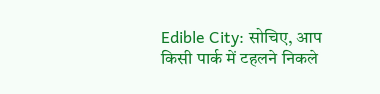Edible City: सोचिए, आप किसी पार्क में टहलने निकले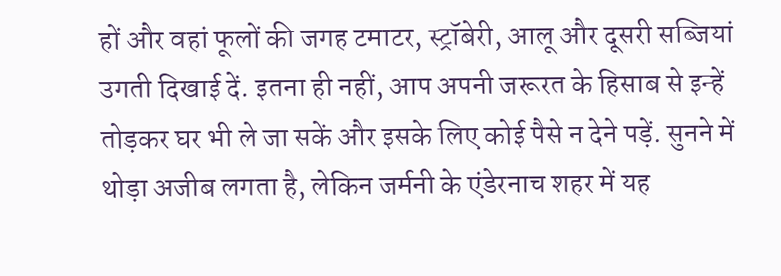हों और वहां फूलों की जगह टमाटर, स्ट्रॉबेरी, आलू और दूसरी सब्जियां उगती दिखाई दें. इतना ही नहीं, आप अपनी जरूरत के हिसाब से इन्हें तोड़कर घर भी ले जा सकें और इसके लिए कोई पैसे न देने पड़ें. सुनने में थोड़ा अजीब लगता है, लेकिन जर्मनी के एंडेरनाच शहर में यह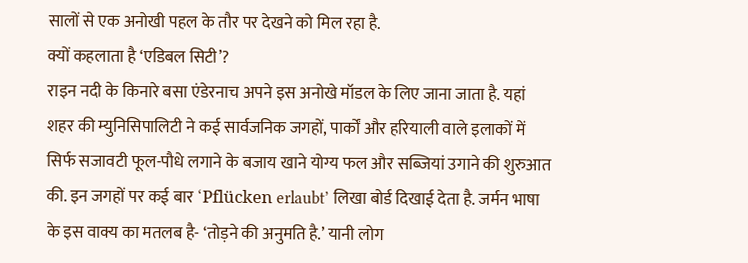सालों से एक अनोखी पहल के तौर पर देखने को मिल रहा है.
क्यों कहलाता है ‘एडिबल सिटी’?
राइन नदी के किनारे बसा एंडेरनाच अपने इस अनोखे मॉडल के लिए जाना जाता है. यहां शहर की म्युनिसिपालिटी ने कई सार्वजनिक जगहों, पार्कों और हरियाली वाले इलाकों में सिर्फ सजावटी फूल-पौधे लगाने के बजाय खाने योग्य फल और सब्जियां उगाने की शुरुआत की. इन जगहों पर कई बार ‘Pflücken erlaubt’ लिखा बोर्ड दिखाई देता है. जर्मन भाषा के इस वाक्य का मतलब है- ‘तोड़ने की अनुमति है.’ यानी लोग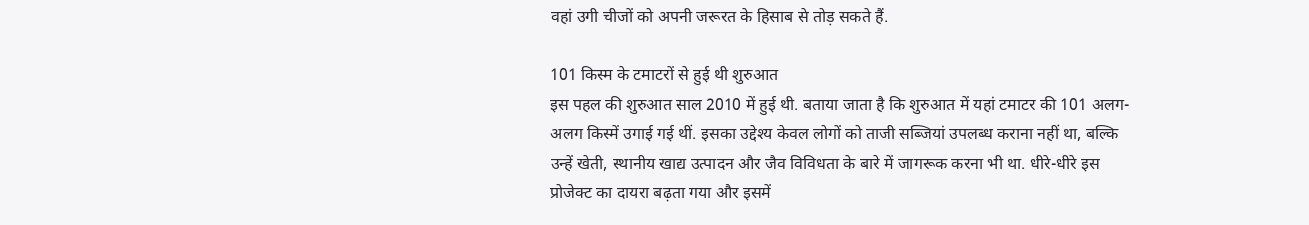वहां उगी चीजों को अपनी जरूरत के हिसाब से तोड़ सकते हैं.

101 किस्म के टमाटरों से हुई थी शुरुआत
इस पहल की शुरुआत साल 2010 में हुई थी. बताया जाता है कि शुरुआत में यहां टमाटर की 101 अलग-अलग किस्में उगाई गई थीं. इसका उद्देश्य केवल लोगों को ताजी सब्जियां उपलब्ध कराना नहीं था, बल्कि उन्हें खेती, स्थानीय खाद्य उत्पादन और जैव विविधता के बारे में जागरूक करना भी था. धीरे-धीरे इस प्रोजेक्ट का दायरा बढ़ता गया और इसमें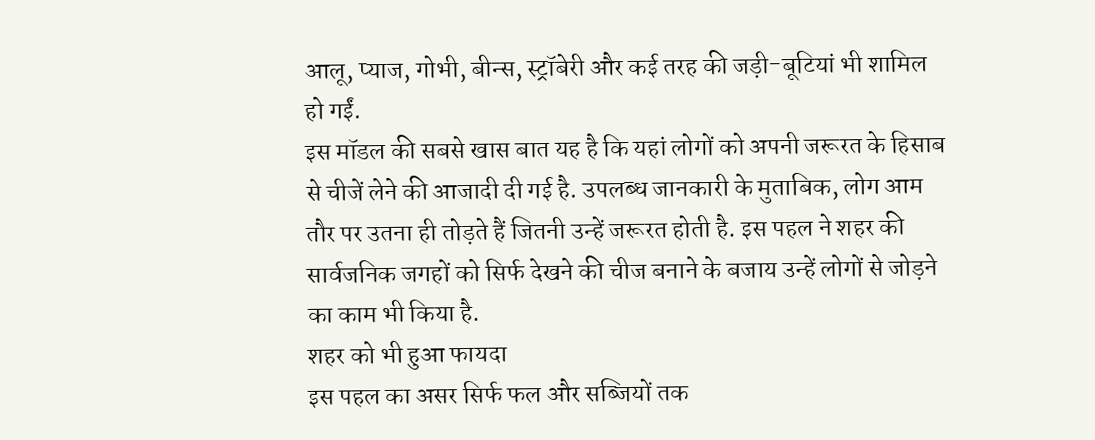आलू, प्याज, गोभी, बीन्स, स्ट्रॉबेरी और कई तरह की जड़ी-बूटियां भी शामिल हो गईं.
इस मॉडल की सबसे खास बात यह है कि यहां लोगों को अपनी जरूरत के हिसाब से चीजें लेने की आजादी दी गई है. उपलब्ध जानकारी के मुताबिक, लोग आम तौर पर उतना ही तोड़ते हैं जितनी उन्हें जरूरत होती है. इस पहल ने शहर की सार्वजनिक जगहों को सिर्फ देखने की चीज बनाने के बजाय उन्हें लोगों से जोड़ने का काम भी किया है.
शहर को भी हुआ फायदा
इस पहल का असर सिर्फ फल और सब्जियों तक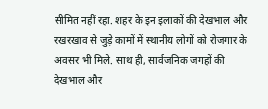सीमित नहीं रहा. शहर के इन इलाकों की देखभाल और रखरखाव से जुड़े कामों में स्थानीय लोगों को रोजगार के अवसर भी मिले. साथ ही, सार्वजनिक जगहों की देखभाल और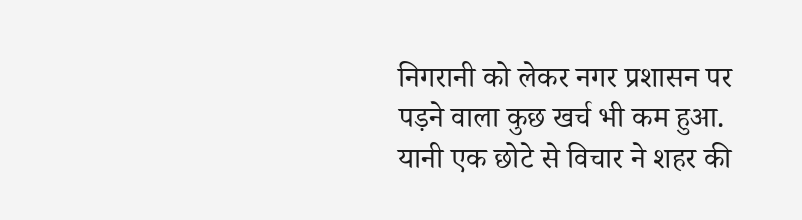निगरानी को लेकर नगर प्रशासन पर पड़ने वाला कुछ खर्च भी कम हुआ. यानी एक छोटे से विचार ने शहर की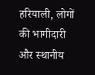हरियाली, लोगों की भागीदारी और स्थानीय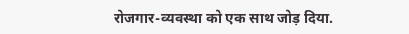रोजगार-व्यवस्था को एक साथ जोड़ दिया.